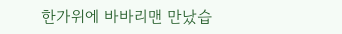한가위에 바바리맨 만났습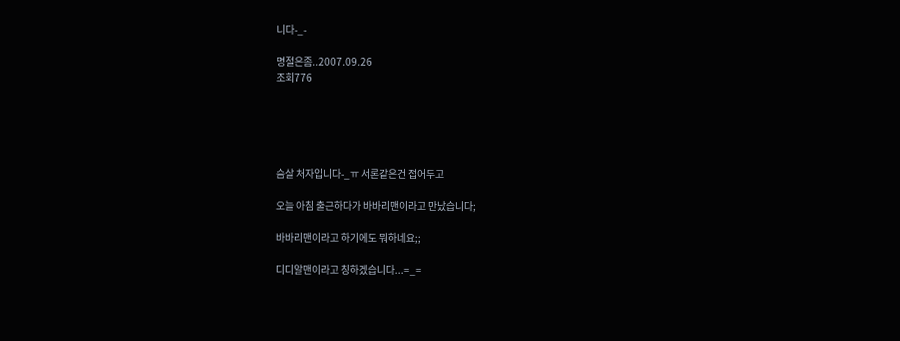니다-_-

명절은좀..2007.09.26
조회776





슴살 처자입니다-_ㅠ 서론같은건 접어두고

오늘 아침 출근하다가 바바리맨이라고 만났습니다;

바바리맨이라고 하기에도 뭐하네요;;

디디알맨이라고 칭하겠습니다...=_=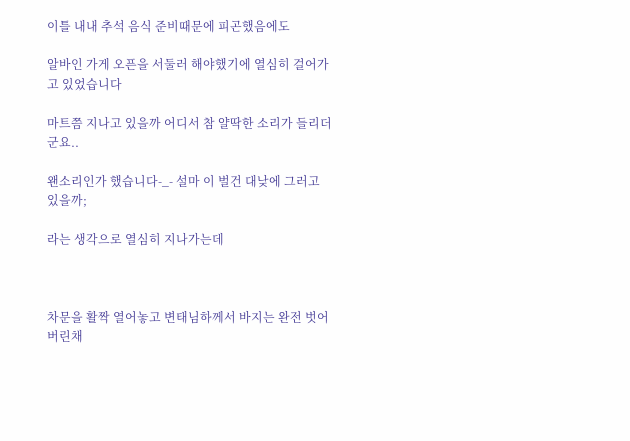이틀 내내 추석 음식 준비때문에 피곤했음에도

알바인 가게 오픈을 서둘러 해야했기에 열심히 걸어가고 있었습니다

마트쯤 지나고 있을까 어디서 참 얄딱한 소리가 들리더군요..

왠소리인가 했습니다-_- 설마 이 벌건 대낮에 그러고 있을까;

라는 생각으로 열심히 지나가는데



차문을 활짝 열어놓고 변태님하께서 바지는 완전 벗어버린채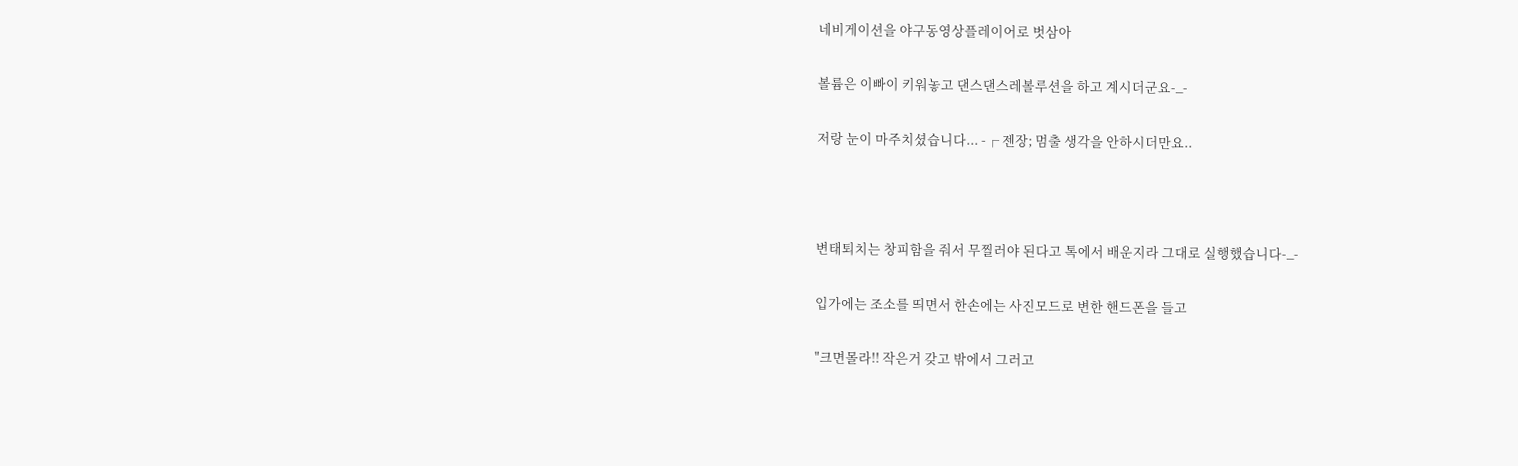네비게이션을 야구동영상플레이어로 벗삼아

볼륨은 이빠이 키워놓고 댄스댄스레볼루션을 하고 계시더군요-_-

저랑 눈이 마주치셨습니다... -┌ 젠장; 멈출 생각을 안하시더만요..



변태퇴치는 창피함을 줘서 무찔러야 된다고 톡에서 배운지라 그대로 실행했습니다-_-

입가에는 조소를 띄면서 한손에는 사진모드로 변한 핸드폰을 들고

"크면몰라!! 작은거 갖고 밖에서 그러고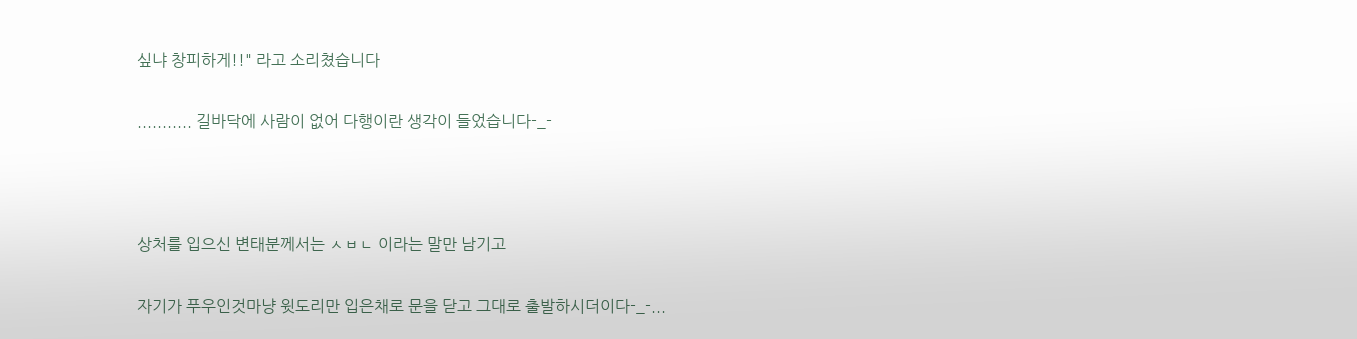싶냐 창피하게!!" 라고 소리쳤습니다

........... 길바닥에 사람이 없어 다행이란 생각이 들었습니다-_-



상처를 입으신 변태분께서는 ㅅㅂㄴ 이라는 말만 남기고

자기가 푸우인것마냥 윗도리만 입은채로 문을 닫고 그대로 출발하시더이다-_-...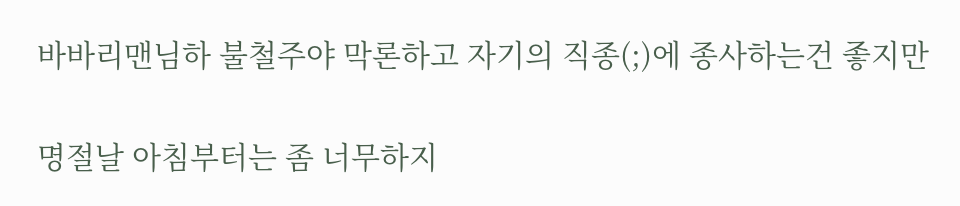바바리맨님하 불철주야 막론하고 자기의 직종(;)에 종사하는건 좋지만

명절날 아침부터는 좀 너무하지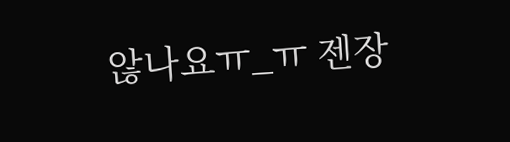않나요ㅠ_ㅠ 젠장